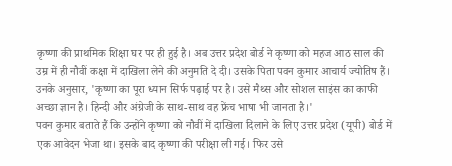कृष्णा की प्राथमिक शिक्षा घर पर ही हुई है। अब उत्तर प्रदेश बोर्ड ने कृष्णा को महज आठ साल की उम्र में ही नौवीं कक्षा में दाखिला लेने की अनुमति दे दी। उसके पिता पवन कुमार आचार्य ज्योतिष हैं। उनके अनुसार, 'कृष्णा का पूरा ध्यान सिर्फ पढ़ाई पर है। उसे मैथ्स और सोशल साइंस का काफी अच्छा ज्ञान है। हिन्दी और अंग्रेजी के साथ-साथ वह फ्रेंच भाषा भी जानता है।'
पवन कुमार बताते हैं कि उन्होंने कृष्णा को नौवीं में दाखिला दिलाने के लिए उत्तर प्रदेश (यूपी) बोर्ड में एक आवेदन भेजा था। इसके बाद कृष्णा की परीक्षा ली गई। फिर उसे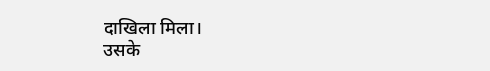दाखिला मिला।
उसके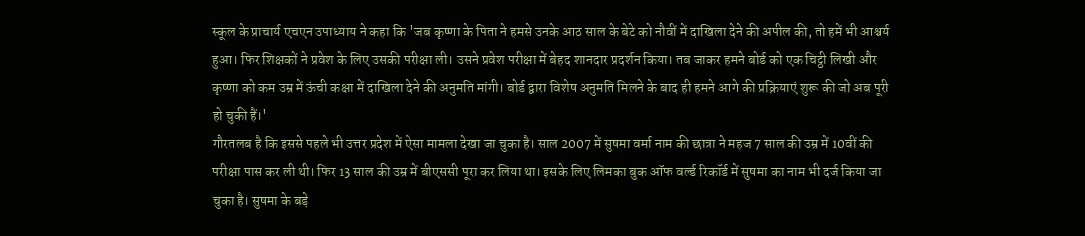स्कूल के प्राचार्य एचएन उपाध्याय ने कहा कि 'जब कृष्णा के पिता ने हमसे उनके आठ साल के बेटे को नौवीं में दाखिला देने की अपील की, तो हमें भी आश्चर्य हुआ। फिर शिक्षकों ने प्रवेश के लिए उसकी परीक्षा ली। उसने प्रवेश परीक्षा में बेहद शानदार प्रदर्शन किया। तब जाकर हमने बोर्ड को एक चिट्ठी लिखी और कृष्णा को कम उम्र में ऊंची कक्षा में दाखिला देने की अनुमति मांगी। बोर्ड द्वारा विशेष अनुमति मिलने के बाद ही हमने आगे की प्रक्रियाएं शुरू की जो अब पूरी हो चुकी हैं।'
गौरतलब है कि इससे पहले भी उत्तर प्रदेश में ऐसा मामला देखा जा चुका है। साल 2007 में सुषमा वर्मा नाम की छात्रा ने महज 7 साल की उम्र में 10वीं की परीक्षा पास कर ली थी। फिर 13 साल की उम्र में बीएससी पूरा कर लिया था। इसके लिए लिमका बुक ऑफ वर्ल्ड रिकॉर्ड में सुषमा का नाम भी दर्ज किया जा चुका है। सुषमा के बड़े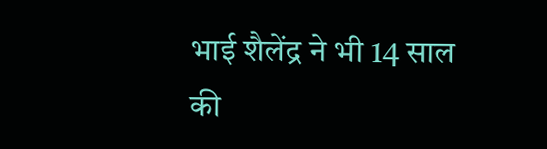भाई शैलेंद्र ने भी 14 साल की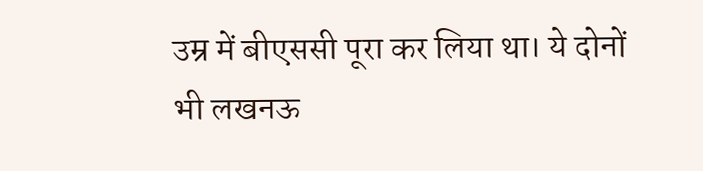उम्र में बीएससी पूरा कर लिया था। ये दोनों भी लखनऊ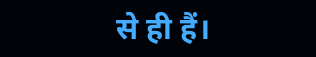से ही हैं।